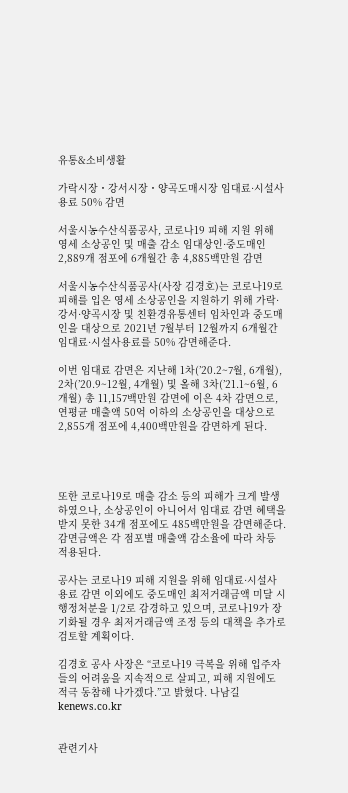유통&소비생활

가락시장・강서시장・양곡도매시장 임대료·시설사용료 50% 감면

서울시농수산식품공사, 코로나19 피해 지원 위해 영세 소상공인 및 매출 감소 임대상인·중도매인 2,889개 점포에 6개월간 총 4,885백만원 감면

서울시농수산식품공사(사장 김경호)는 코로나19로 피해를 입은 영세 소상공인을 지원하기 위해 가락·강서·양곡시장 및 친환경유통센터 임차인과 중도매인을 대상으로 2021년 7월부터 12월까지 6개월간 임대료·시설사용료를 50% 감면해준다.

이번 임대료 감면은 지난해 1차(’20.2~7월, 6개월), 2차(’20.9~12월, 4개월) 및 올해 3차(’21.1~6월, 6개월) 총 11,157백만원 감면에 이은 4차 감면으로, 연평균 매출액 50억 이하의 소상공인을 대상으로 2,855개 점포에 4,400백만원을 감면하게 된다.




또한 코로나19로 매출 감소 등의 피해가 크게 발생하였으나, 소상공인이 아니어서 임대료 감면 혜택을 받지 못한 34개 점포에도 485백만원을 감면해준다. 감면금액은 각 점포별 매출액 감소율에 따라 차등 적용된다.

공사는 코로나19 피해 지원을 위해 임대료·시설사용료 감면 이외에도 중도매인 최저거래금액 미달 시 행정처분을 1/2로 감경하고 있으며, 코로나19가 장기화될 경우 최저거래금액 조정 등의 대책을 추가로 검토할 계획이다.

김경호 공사 사장은 “코로나19 극복을 위해 입주자들의 어려움을 지속적으로 살피고, 피해 지원에도 적극 동참해 나가겠다.”고 밝혔다. 나남길 kenews.co.kr


관련기사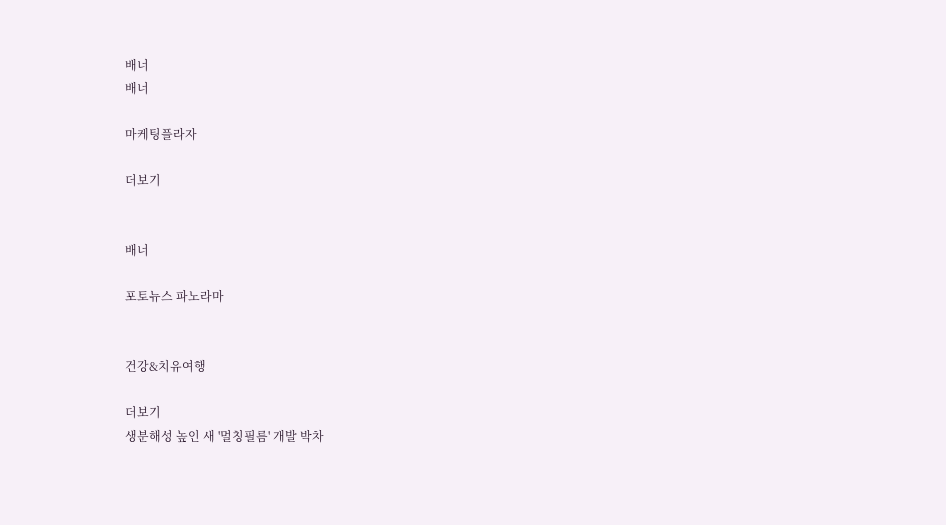배너
배너

마케팅플라자

더보기


배너

포토뉴스 파노라마


건강&치유여행

더보기
생분해성 높인 새 '멀칭필름' 개발 박차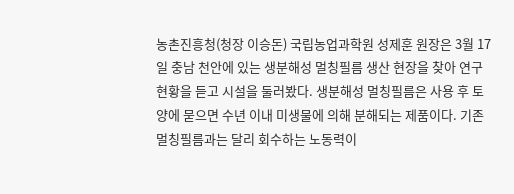농촌진흥청(청장 이승돈) 국립농업과학원 성제훈 원장은 3월 17일 충남 천안에 있는 생분해성 멀칭필름 생산 현장을 찾아 연구 현황을 듣고 시설을 둘러봤다. 생분해성 멀칭필름은 사용 후 토양에 묻으면 수년 이내 미생물에 의해 분해되는 제품이다. 기존 멀칭필름과는 달리 회수하는 노동력이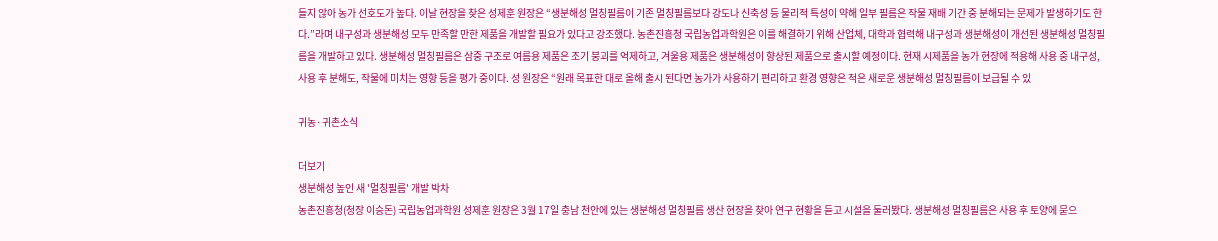들지 않아 농가 선호도가 높다. 이날 현장을 찾은 성제훈 원장은 “생분해성 멀칭필름이 기존 멀칭필름보다 강도나 신축성 등 물리적 특성이 약해 일부 필름은 작물 재배 기간 중 분해되는 문제가 발생하기도 한다.”라며 내구성과 생분해성 모두 만족할 만한 제품을 개발할 필요가 있다고 강조했다. 농촌진흥청 국립농업과학원은 이를 해결하기 위해 산업체, 대학과 협력해 내구성과 생분해성이 개선된 생분해성 멀칭필름을 개발하고 있다. 생분해성 멀칭필름은 삼중 구조로 여름용 제품은 조기 붕괴를 억제하고, 겨울용 제품은 생분해성이 향상된 제품으로 출시할 예정이다. 현재 시제품을 농가 현장에 적용해 사용 중 내구성, 사용 후 분해도, 작물에 미치는 영향 등을 평가 중이다. 성 원장은 “원래 목표한 대로 올해 출시 된다면 농가가 사용하기 편리하고 환경 영향은 적은 새로운 생분해성 멀칭필름이 보급될 수 있

귀농·귀촌소식

더보기
생분해성 높인 새 '멀칭필름' 개발 박차
농촌진흥청(청장 이승돈) 국립농업과학원 성제훈 원장은 3월 17일 충남 천안에 있는 생분해성 멀칭필름 생산 현장을 찾아 연구 현황을 듣고 시설을 둘러봤다. 생분해성 멀칭필름은 사용 후 토양에 묻으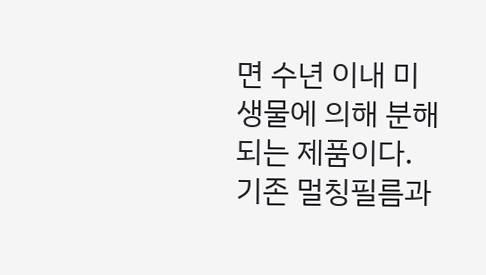면 수년 이내 미생물에 의해 분해되는 제품이다. 기존 멀칭필름과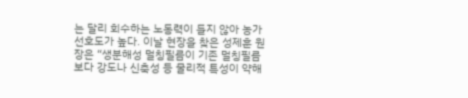는 달리 회수하는 노동력이 들지 않아 농가 선호도가 높다. 이날 현장을 찾은 성제훈 원장은 “생분해성 멀칭필름이 기존 멀칭필름보다 강도나 신축성 등 물리적 특성이 약해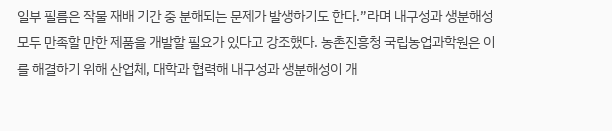일부 필름은 작물 재배 기간 중 분해되는 문제가 발생하기도 한다.”라며 내구성과 생분해성 모두 만족할 만한 제품을 개발할 필요가 있다고 강조했다. 농촌진흥청 국립농업과학원은 이를 해결하기 위해 산업체, 대학과 협력해 내구성과 생분해성이 개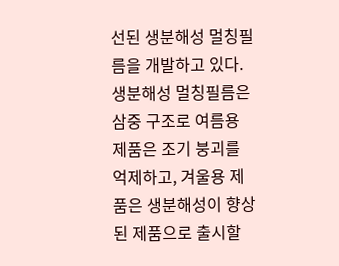선된 생분해성 멀칭필름을 개발하고 있다. 생분해성 멀칭필름은 삼중 구조로 여름용 제품은 조기 붕괴를 억제하고, 겨울용 제품은 생분해성이 향상된 제품으로 출시할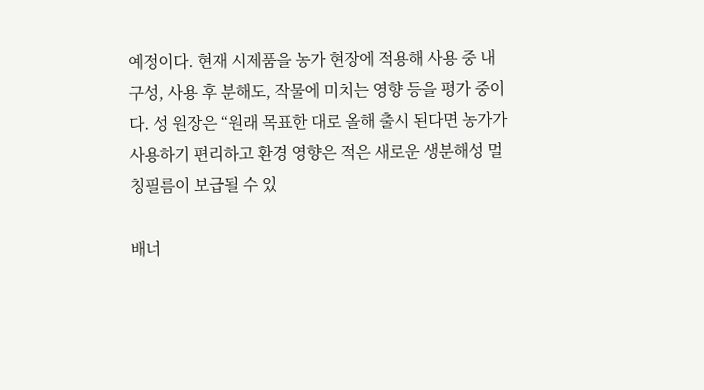예정이다. 현재 시제품을 농가 현장에 적용해 사용 중 내구성, 사용 후 분해도, 작물에 미치는 영향 등을 평가 중이다. 성 원장은 “원래 목표한 대로 올해 출시 된다면 농가가 사용하기 편리하고 환경 영향은 적은 새로운 생분해성 멀칭필름이 보급될 수 있

배너